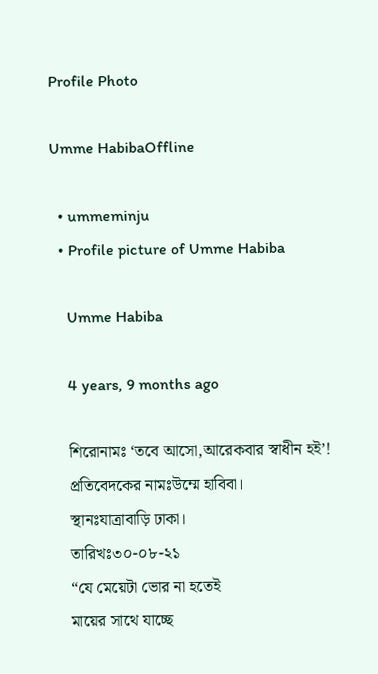Profile Photo

Umme HabibaOffline

  • ummeminju
  • Profile picture of Umme Habiba

    Umme Habiba

    4 years, 9 months ago

    শিরোনামঃ ‘তবে আসো,আরেকবার স্বাধীন হই’!
    প্রতিবেদকের নামঃউম্মে হাবিবা।
    স্থানঃযাত্রাবাড়ি ঢাকা।
    তারিখঃ৩০-০৮-২১
    “যে মেয়েটা ভোর না হতেই
    মায়ের সাথে যাচ্ছে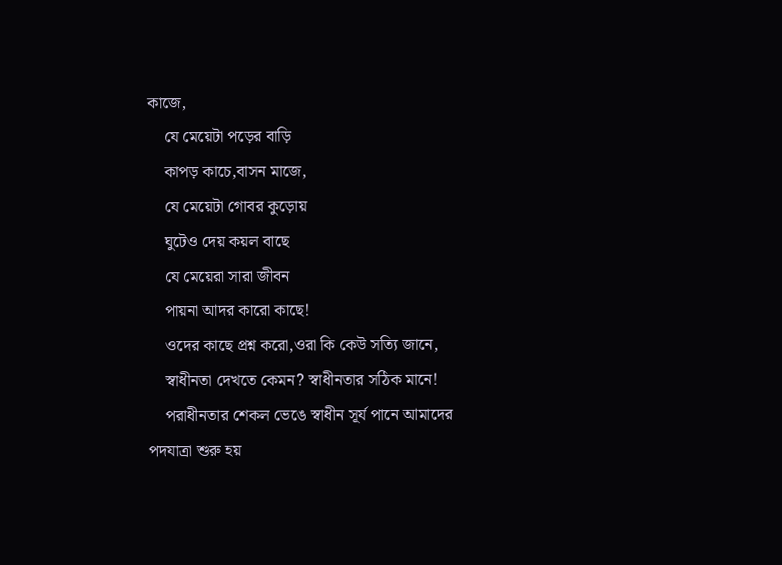কাজে,
    যে মেয়েটা পড়ের বাড়ি
    কাপড় কাচে,বাসন মাজে,
    যে মেয়েটা গোবর কুড়োয়
    ঘুটেও দেয় কয়ল বাছে
    যে মেয়েরা সারা জীবন
    পায়না আদর কারো কাছে!
    ওদের কাছে প্রশ্ন করো,ওরা কি কেউ সত্যি জানে,
    স্বাধীনতা দেখতে কেমন? স্বাধীনতার সঠিক মানে!
    পরাধীনতার শেকল ভেঙে স্বাধীন সূর্য পানে আমাদের পদযাত্রা শুরু হয়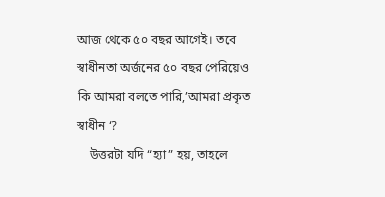আজ থেকে ৫০ বছর আগেই। তবে স্বাধীনতা অর্জনের ৫০ বছর পেরিয়েও কি আমরা বলতে পারি,’আমরা প্রকৃত স্বাধীন ‘?
    উত্তরটা যদি “হ্যা” হয়, তাহলে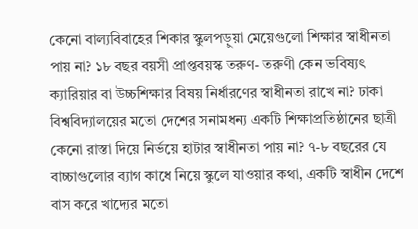কেনো বাল্যবিবাহের শিকার স্কুলপড়ুয়া মেয়েগুলো শিক্ষার স্বাধীনতা পায় না? ১৮ বছর বয়সী প্রাপ্তবয়স্ক তরুণ- তরুণী কেন ভবিষ্যৎ ক্যারিয়ার বা উচ্চশিক্ষার বিষয় নির্ধারণের স্বাধীনতা রাখে না? ঢাকা বিশ্ববিদ্যালয়ের মতো দেশের সনামধন্য একটি শিক্ষাপ্রতিষ্ঠানের ছাত্রী কেনো রাস্তা দিয়ে নির্ভয়ে হাটার স্বাধীনতা পায় না? ৭-৮ বছরের যে বাচ্চাগুলোর ব্যাগ কাধে নিয়ে স্কুলে যাওয়ার কথা, একটি স্বাধীন দেশে বাস করে খাদ্যের মতো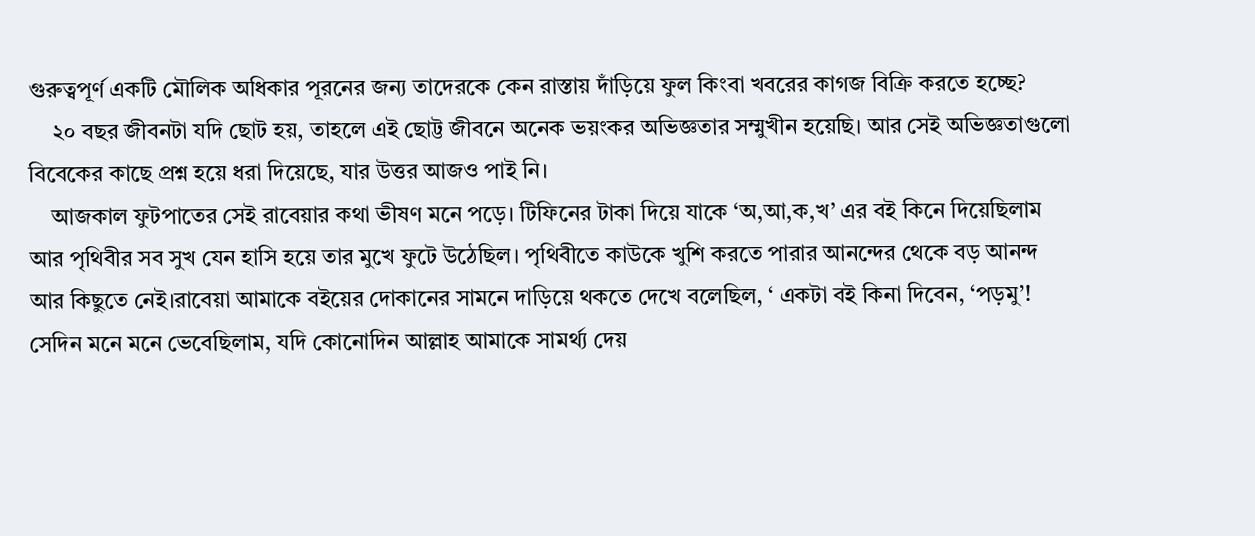গুরুত্বপূর্ণ একটি মৌলিক অধিকার পূরনের জন্য তাদেরকে কেন রাস্তায় দাঁড়িয়ে ফুল কিংবা খবরের কাগজ বিক্রি করতে হচ্ছে?
    ২০ বছর জীবনটা যদি ছোট হয়, তাহলে এই ছোট্ট জীবনে অনেক ভয়ংকর অভিজ্ঞতার সম্মুখীন হয়েছি। আর সেই অভিজ্ঞতাগুলো বিবেকের কাছে প্রশ্ন হয়ে ধরা দিয়েছে, যার উত্তর আজও পাই নি।
    আজকাল ফুটপাতের সেই রাবেয়ার কথা ভীষণ মনে পড়ে। টিফিনের টাকা দিয়ে যাকে ‘অ,আ,ক,খ’ এর বই কিনে দিয়েছিলাম আর পৃথিবীর সব সুখ যেন হাসি হয়ে তার মুখে ফুটে উঠেছিল। পৃথিবীতে কাউকে খুশি করতে পারার আনন্দের থেকে বড় আনন্দ আর কিছুতে নেই।রাবেয়া আমাকে বইয়ের দোকানের সামনে দাড়িয়ে থকতে দেখে বলেছিল, ‘ একটা বই কিনা দিবেন, ‘পড়মু’! সেদিন মনে মনে ভেবেছিলাম, যদি কোনোদিন আল্লাহ আমাকে সামর্থ্য দেয়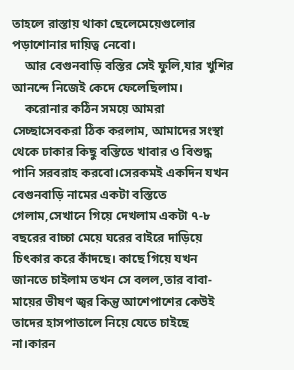তাহলে রাস্তায় থাকা ছেলেমেয়েগুলোর পড়াশোনার দায়িত্ব নেবো।
    আর বেগুনবাড়ি বস্তির সেই ফুলি,যার খুশির আনন্দে নিজেই কেদে ফেলেছিলাম।
    করোনার কঠিন সময়ে আমরা সেচ্ছাসেবকরা ঠিক করলাম, আমাদের সংস্থা থেকে ঢাকার কিছু বস্তিতে খাবার ও বিশুদ্ধ পানি সরবরাহ করবো।সেরকমই একদিন যখন বেগুনবাড়ি নামের একটা বস্তিতে গেলাম,সেখানে গিয়ে দেখলাম একটা ৭-৮ বছরের বাচ্চা মেয়ে ঘরের বাইরে দাড়িয়ে চিৎকার করে কাঁদছে। কাছে গিয়ে যখন জানতে চাইলাম তখন সে বলল,তার বাবা-মায়ের ভীষণ জ্বর কিন্তু আশেপাশের কেউই তাদের হাসপাতালে নিয়ে যেতে চাইছে না।কারন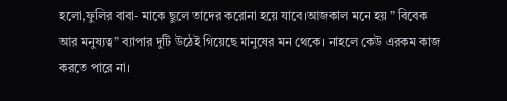হলো,ফুলির বাবা- মাকে ছুলে তাদের করোনা হয়ে যাবে।আজকাল মনে হয় ” বিবেক আর মনুষ্যত্ব” ব্যাপার দুটি উঠেই গিয়েছে মানুষের মন থেকে। নাহলে কেউ এরকম কাজ করতে পারে না।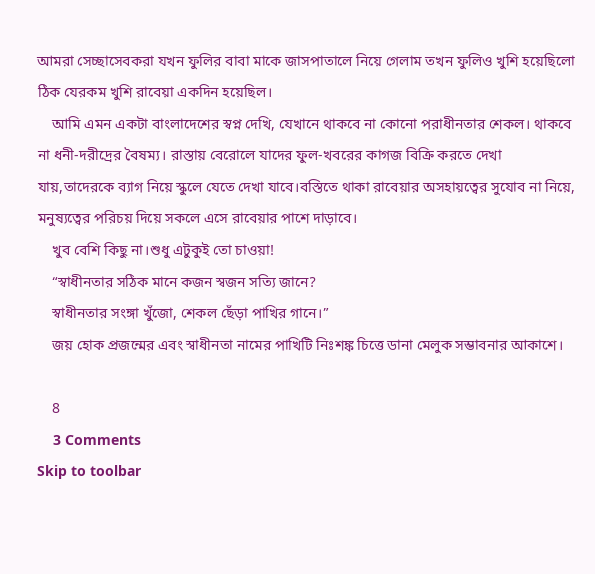আমরা সেচ্ছাসেবকরা যখন ফুলির বাবা মাকে জাসপাতালে নিয়ে গেলাম তখন ফুলিও খুশি হয়েছিলো ঠিক যেরকম খুশি রাবেয়া একদিন হয়েছিল।
    আমি এমন একটা বাংলাদেশের স্বপ্ন দেখি, যেখানে থাকবে না কোনো পরাধীনতার শেকল। থাকবে না ধনী-দরীদ্রের বৈষম্য। রাস্তায় বেরোলে যাদের ফুল-খবরের কাগজ বিক্রি করতে দেখা যায়,তাদেরকে ব্যাগ নিয়ে স্কুলে যেতে দেখা যাবে।বস্তিতে থাকা রাবেয়ার অসহায়ত্বের সুযোব না নিয়ে, মনুষ্যত্বের পরিচয় দিয়ে সকলে এসে রাবেয়ার পাশে দাড়াবে।
    খুব বেশি কিছু না।শুধু এটুকুই তো চাওয়া!
    “স্বাধীনতার সঠিক মানে কজন স্বজন সত্যি জানে?
    স্বাধীনতার সংঙ্গা খুঁজো, শেকল ছেঁড়া পাখির গানে।”
    জয় হোক প্রজন্মের এবং স্বাধীনতা নামের পাখিটি নিঃশঙ্ক চিত্তে ডানা মেলুক সম্ভাবনার আকাশে।

    8
    3 Comments
Skip to toolbar